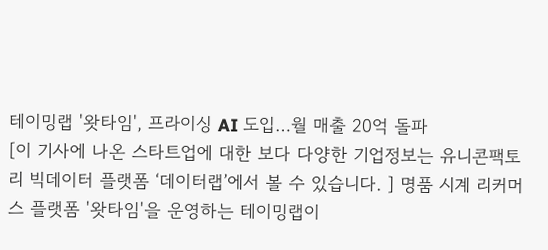테이밍랩 '왓타임', 프라이싱 AI 도입…월 매출 20억 돌파
[이 기사에 나온 스타트업에 대한 보다 다양한 기업정보는 유니콘팩토리 빅데이터 플랫폼 ‘데이터랩’에서 볼 수 있습니다. ] 명품 시계 리커머스 플랫폼 '왓타임'을 운영하는 테이밍랩이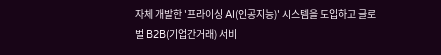자체 개발한 '프라이싱 AI(인공지능)' 시스템을 도입하고 글로벌 B2B(기업간거래) 서비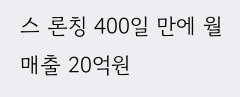스 론칭 400일 만에 월 매출 20억원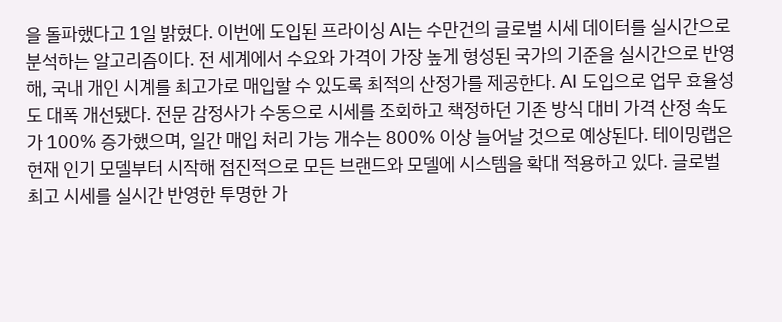을 돌파했다고 1일 밝혔다. 이번에 도입된 프라이싱 AI는 수만건의 글로벌 시세 데이터를 실시간으로 분석하는 알고리즘이다. 전 세계에서 수요와 가격이 가장 높게 형성된 국가의 기준을 실시간으로 반영해, 국내 개인 시계를 최고가로 매입할 수 있도록 최적의 산정가를 제공한다. AI 도입으로 업무 효율성도 대폭 개선됐다. 전문 감정사가 수동으로 시세를 조회하고 책정하던 기존 방식 대비 가격 산정 속도가 100% 증가했으며, 일간 매입 처리 가능 개수는 800% 이상 늘어날 것으로 예상된다. 테이밍랩은 현재 인기 모델부터 시작해 점진적으로 모든 브랜드와 모델에 시스템을 확대 적용하고 있다. 글로벌 최고 시세를 실시간 반영한 투명한 가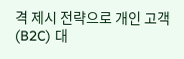격 제시 전략으로 개인 고객(B2C) 대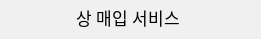상 매입 서비스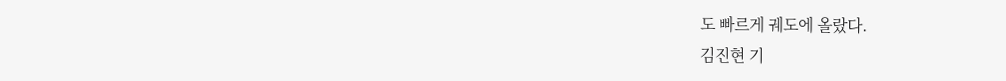도 빠르게 궤도에 올랐다.
김진현 기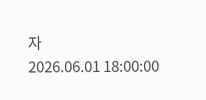자
2026.06.01 18:00:00